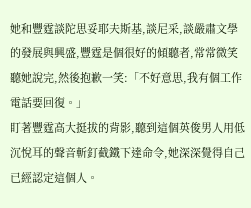她和豐霆談陀思妥耶夫斯基,談尼采,談嚴肅文學的發展與興盛,豐霆是個很好的傾聽者,常常微笑聽她說完,然後抱歉一笑:「不好意思,我有個工作電話要回復。」
盯著豐霆高大挺拔的背影,聽到這個英俊男人用低沉悅耳的聲音斬釘截鐵下達命令,她深深覺得自己已經認定這個人。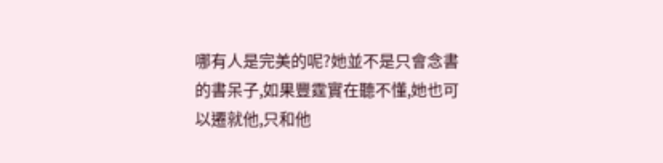哪有人是完美的呢?她並不是只會念書的書呆子,如果豐霆實在聽不懂,她也可以遷就他,只和他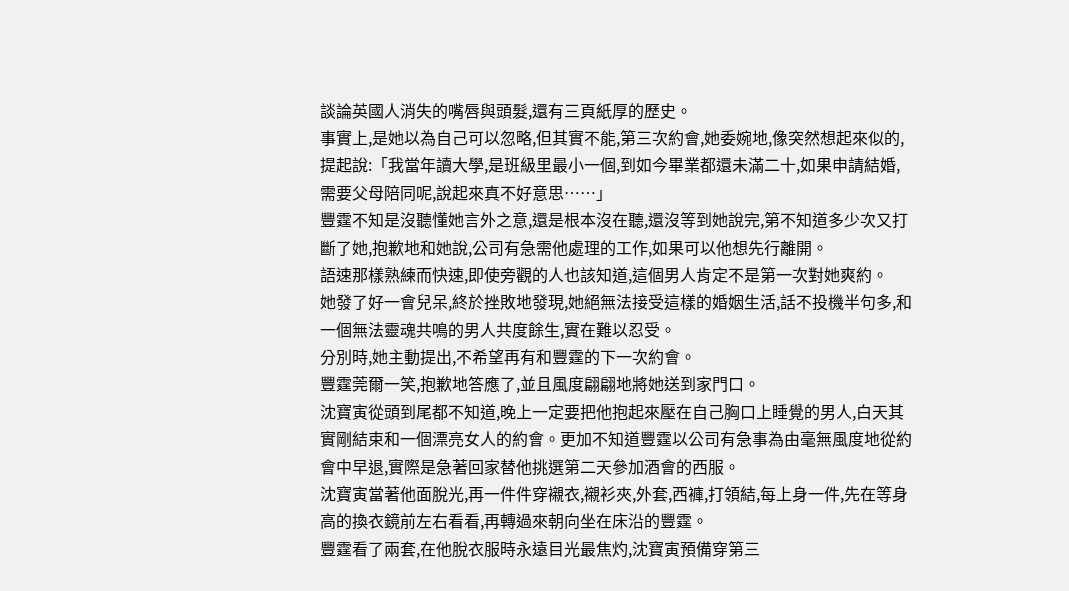談論英國人消失的嘴唇與頭髮,還有三頁紙厚的歷史。
事實上,是她以為自己可以忽略,但其實不能,第三次約會,她委婉地,像突然想起來似的,提起說:「我當年讀大學,是班級里最小一個,到如今畢業都還未滿二十,如果申請結婚,需要父母陪同呢,說起來真不好意思……」
豐霆不知是沒聽懂她言外之意,還是根本沒在聽,還沒等到她說完,第不知道多少次又打斷了她,抱歉地和她說,公司有急需他處理的工作,如果可以他想先行離開。
語速那樣熟練而快速,即使旁觀的人也該知道,這個男人肯定不是第一次對她爽約。
她發了好一會兒呆,終於挫敗地發現,她絕無法接受這樣的婚姻生活,話不投機半句多,和一個無法靈魂共鳴的男人共度餘生,實在難以忍受。
分別時,她主動提出,不希望再有和豐霆的下一次約會。
豐霆莞爾一笑,抱歉地答應了,並且風度翩翩地將她送到家門口。
沈寶寅從頭到尾都不知道,晚上一定要把他抱起來壓在自己胸口上睡覺的男人,白天其實剛結束和一個漂亮女人的約會。更加不知道豐霆以公司有急事為由毫無風度地從約會中早退,實際是急著回家替他挑選第二天參加酒會的西服。
沈寶寅當著他面脫光,再一件件穿襯衣,襯衫夾,外套,西褲,打領結,每上身一件,先在等身高的換衣鏡前左右看看,再轉過來朝向坐在床沿的豐霆。
豐霆看了兩套,在他脫衣服時永遠目光最焦灼,沈寶寅預備穿第三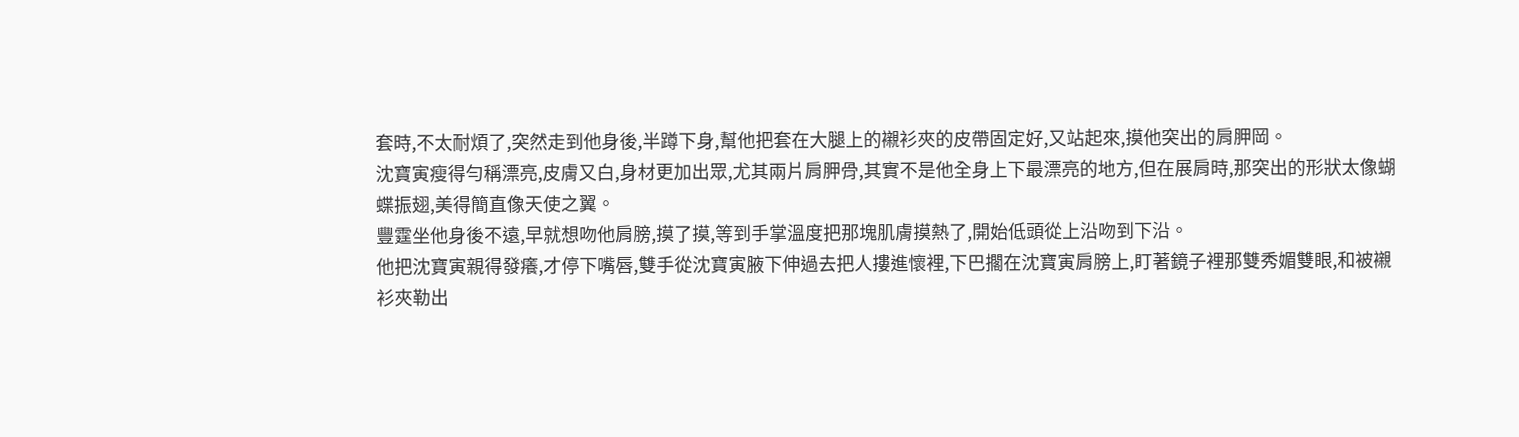套時,不太耐煩了,突然走到他身後,半蹲下身,幫他把套在大腿上的襯衫夾的皮帶固定好,又站起來,摸他突出的肩胛岡。
沈寶寅瘦得勻稱漂亮,皮膚又白,身材更加出眾,尤其兩片肩胛骨,其實不是他全身上下最漂亮的地方,但在展肩時,那突出的形狀太像蝴蝶振翅,美得簡直像天使之翼。
豐霆坐他身後不遠,早就想吻他肩膀,摸了摸,等到手掌溫度把那塊肌膚摸熱了,開始低頭從上沿吻到下沿。
他把沈寶寅親得發癢,才停下嘴唇,雙手從沈寶寅腋下伸過去把人摟進懷裡,下巴擱在沈寶寅肩膀上,盯著鏡子裡那雙秀媚雙眼,和被襯衫夾勒出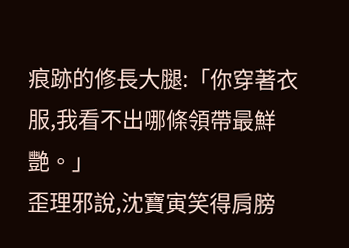痕跡的修長大腿:「你穿著衣服,我看不出哪條領帶最鮮艷。」
歪理邪說,沈寶寅笑得肩膀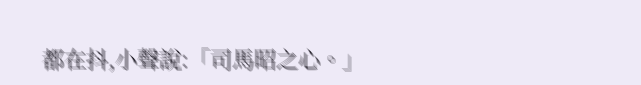都在抖,小聲說:「司馬昭之心。」